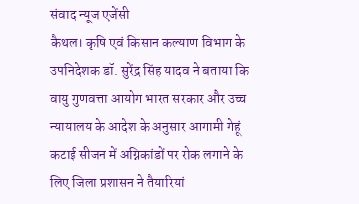संवाद न्यूज एजेंसी
कैथल। कृषि एवं किसान कल्याण विभाग के उपनिदेशक डॉ. सुरेंद्र सिंह यादव ने बताया कि वायु गुणवत्ता आयोग भारत सरकार और उच्च न्यायालय के आदेश के अनुसार आगामी गेहूं कटाई सीजन में अग्निकांडों पर रोक लगाने के लिए जिला प्रशासन ने तैयारियां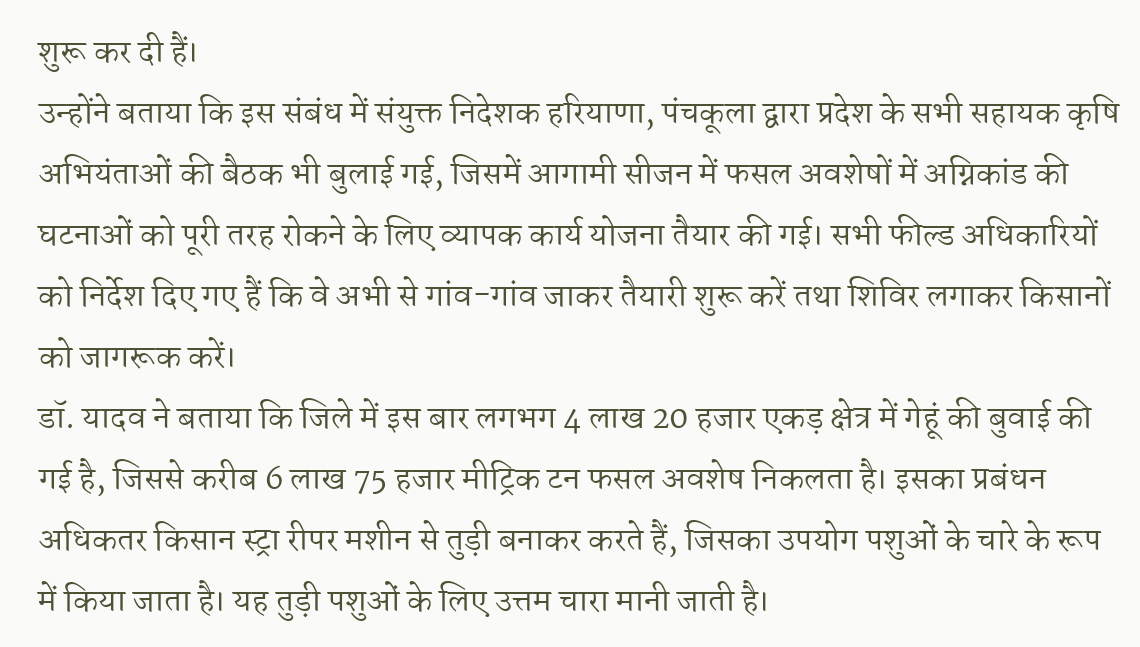शुरू कर दी हैं।
उन्होंने बताया कि इस संबंध में संयुक्त निदेशक हरियाणा, पंचकूला द्वारा प्रदेश के सभी सहायक कृषि अभियंताओं की बैठक भी बुलाई गई, जिसमें आगामी सीजन में फसल अवशेषों में अग्निकांड की घटनाओं को पूरी तरह रोकने के लिए व्यापक कार्य योजना तैयार की गई। सभी फील्ड अधिकारियों को निर्देश दिए गए हैं कि वे अभी से गांव-गांव जाकर तैयारी शुरू करें तथा शिविर लगाकर किसानों को जागरूक करें।
डॉ. यादव ने बताया कि जिले में इस बार लगभग 4 लाख 20 हजार एकड़ क्षेत्र में गेहूं की बुवाई की गई है, जिससे करीब 6 लाख 75 हजार मीट्रिक टन फसल अवशेष निकलता है। इसका प्रबंधन अधिकतर किसान स्ट्रा रीपर मशीन से तुड़ी बनाकर करते हैं, जिसका उपयोग पशुओं के चारे के रूप में किया जाता है। यह तुड़ी पशुओं के लिए उत्तम चारा मानी जाती है।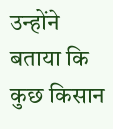उन्होंने बताया कि कुछ किसान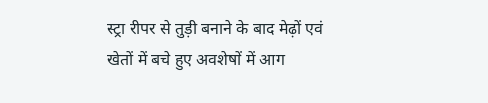स्ट्रा रीपर से तुड़ी बनाने के बाद मेढ़ों एवं खेतों में बचे हुए अवशेषों में आग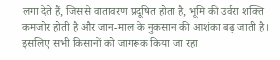लगा देते हैं, जिससे वातावरण प्रदूषित होता है, भूमि की उर्वरा शक्ति कमजोर होती है और जान-माल के नुकसान की आशंका बढ़ जाती है। इसलिए सभी किसानों को जागरूक किया जा रहा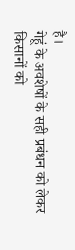है।
गेहूं के अवशेषों के सही प्रबंधन को लेकर किसानों को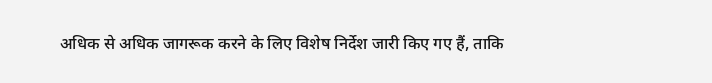अधिक से अधिक जागरूक करने के लिए विशेष निर्देश जारी किए गए हैं, ताकि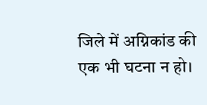जिले में अग्निकांड की एक भी घटना न हो।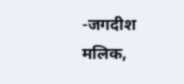-जगदीश मलिक,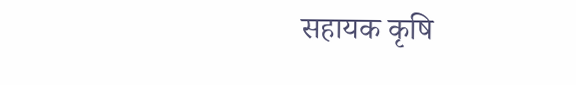सहायक कृषि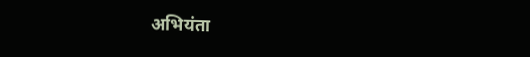अभियंता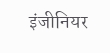इंजीनियर